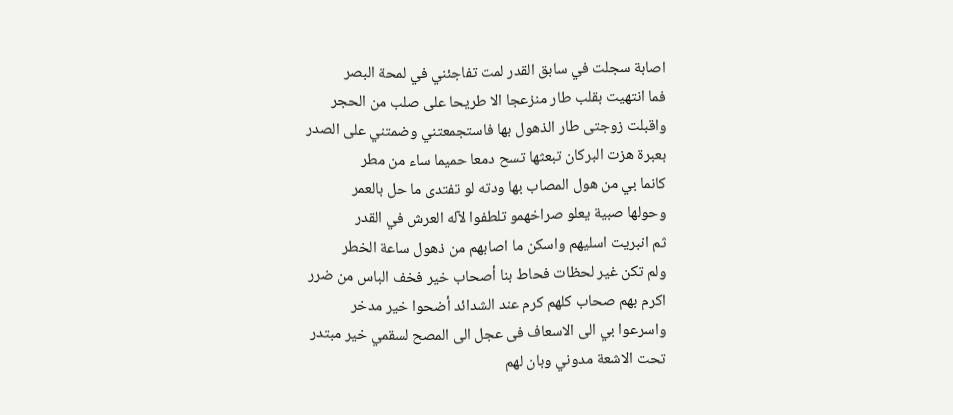اصابة سجلت في سابق القدر لمت تفاجئني في لمحة البصر
فما انتهيت بقلب طار منزعجا الا طريحا على صلب من الحجر
واقبلت زوجتى طار الذهول بها فاستجمعتني وضمتني على الصدر
بعبرة هزت البركان تبعثها تسح دمعا حميما ساء من مطر
كانما بي من هول المصاب بها ودته لو تفتدى ما حل بالعمر
وحولها صبية يعلو صراخهمو تلطفوا لآله العرش في القدر
ثم انبريت اسليهم واسكن ما اصابهم من ذهول ساعة الخطر
ولم تكن غير لحظات فحاط بنا أصحاب خير فخف الباس من ضرر
اكرم بهم صحاب كلهم كرم عند الشدائد أضحوا خير مدخر
واسرعوا بي الى الاسعاف فى عجل الى المصح لسقمي خير مبتدر
تحت الاشعة مدوني وبان لهم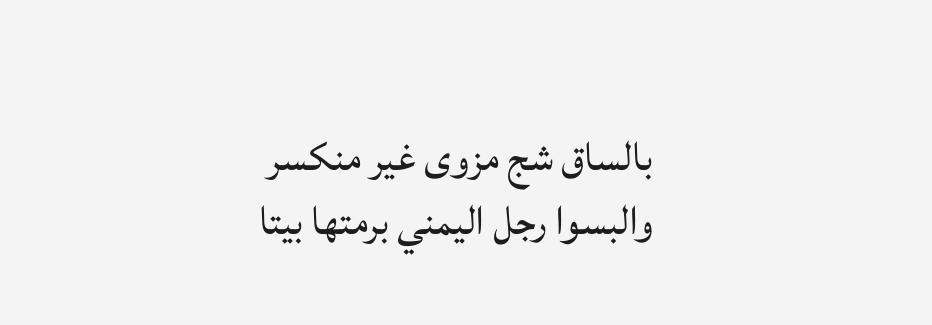بالساق شج مزوى غير منكسر
والبسوا رجل اليمني برمتها بيتا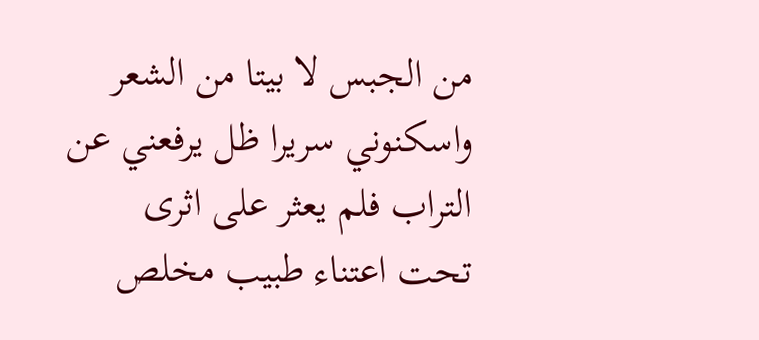من الجبس لا بيتا من الشعر
واسكنوني سريرا ظل يرفعني عن التراب فلم يعثر على اثرى
تحت اعتناء طبيب مخلص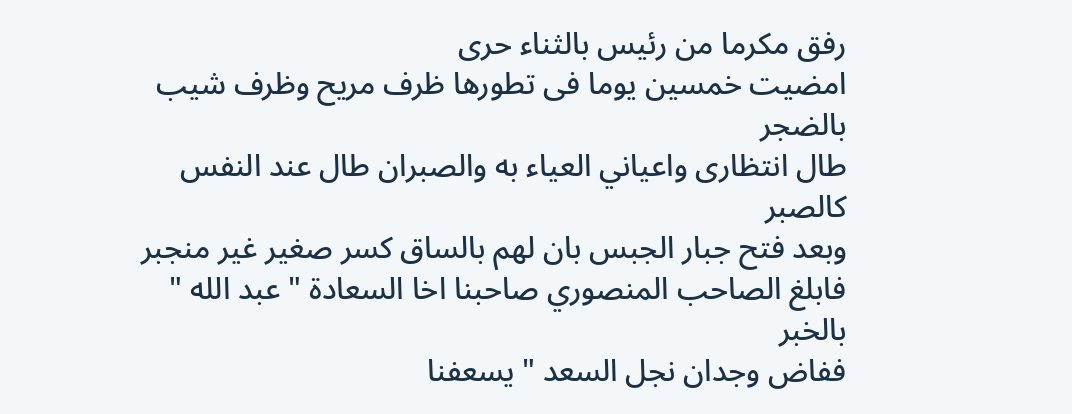رفق مكرما من رئيس بالثناء حرى
امضيت خمسين يوما فى تطورها ظرف مريح وظرف شيب بالضجر
طال انتظارى واعياني العياء به والصبران طال عند النفس كالصبر
وبعد فتح جبار الجبس بان لهم بالساق كسر صغير غير منجبر
فابلغ الصاحب المنصوري صاحبنا اخا السعادة " عبد الله " بالخبر
ففاض وجدان نجل السعد " يسعفنا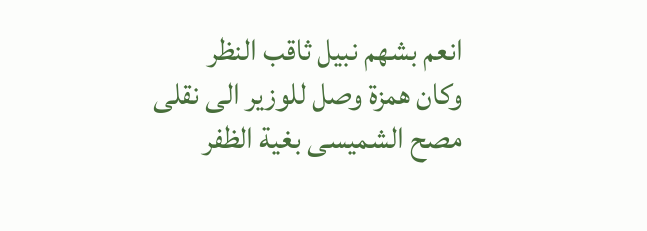انعم بشهم نبيل ثاقب النظر
وكان همزة وصل للوزير الى نقلى مصح الشميسى بغية الظفر